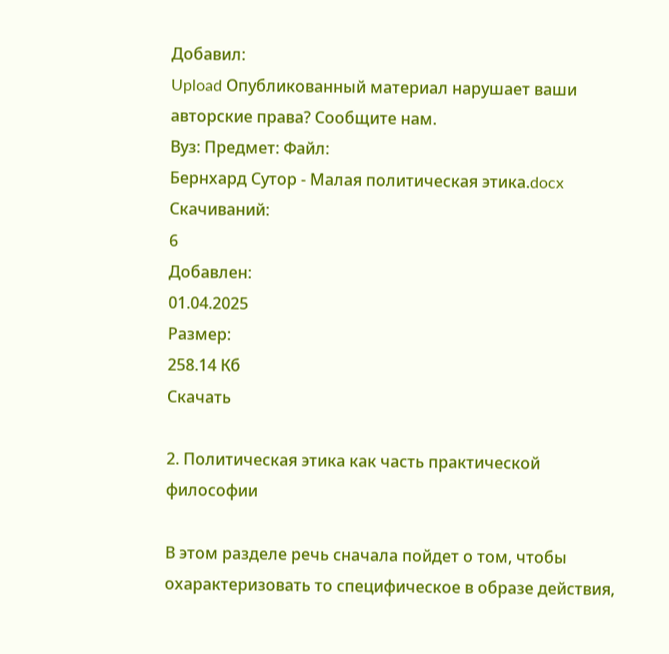Добавил:
Upload Опубликованный материал нарушает ваши авторские права? Сообщите нам.
Вуз: Предмет: Файл:
Бернхард Сутор - Малая политическая этика.docx
Скачиваний:
6
Добавлен:
01.04.2025
Размер:
258.14 Кб
Скачать

2. Политическая этика как часть практической философии

В этом разделе речь сначала пойдет о том, чтобы охарактеризовать то специфическое в образе действия,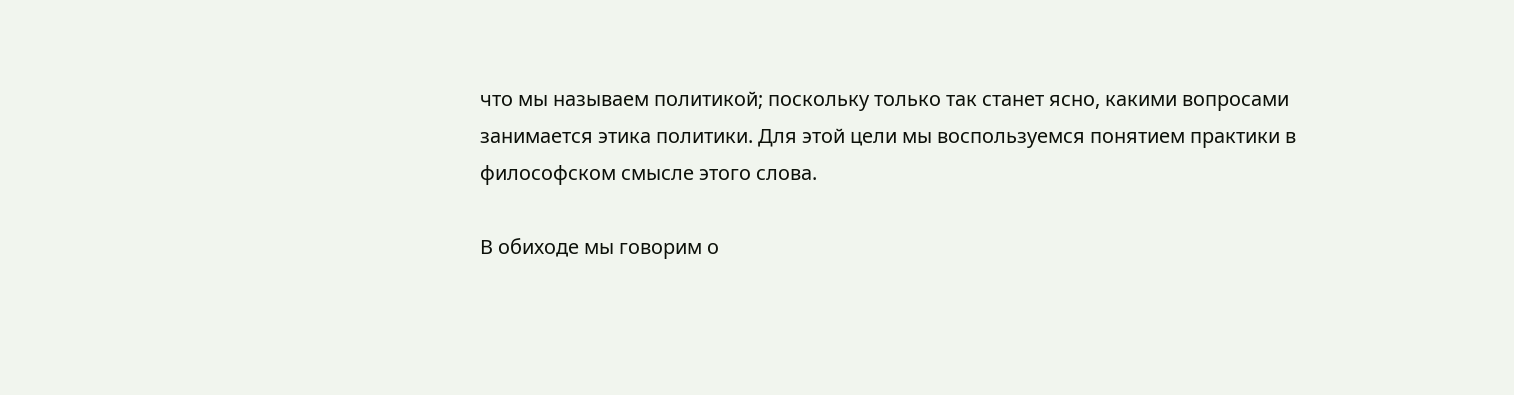что мы называем политикой; поскольку только так станет ясно, какими вопросами занимается этика политики. Для этой цели мы воспользуемся понятием практики в философском смысле этого слова.

В обиходе мы говорим о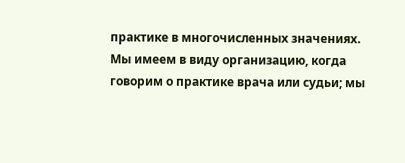практике в многочисленных значениях. Мы имеем в виду организацию, когда говорим о практике врача или судьи; мы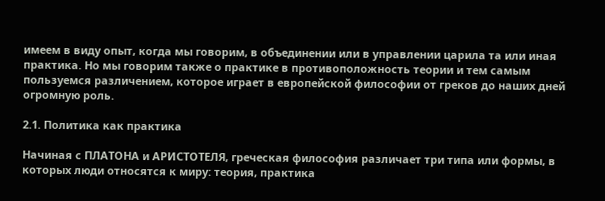имеем в виду опыт, когда мы говорим, в объединении или в управлении царила та или иная практика. Но мы говорим также о практике в противоположность теории и тем самым пользуемся различением, которое играет в европейской философии от греков до наших дней огромную роль.

2.1. Политика как практика

Начиная с ПЛАТОНА и АРИСТОТЕЛЯ, греческая философия различает три типа или формы, в которых люди относятся к миру: теория, практика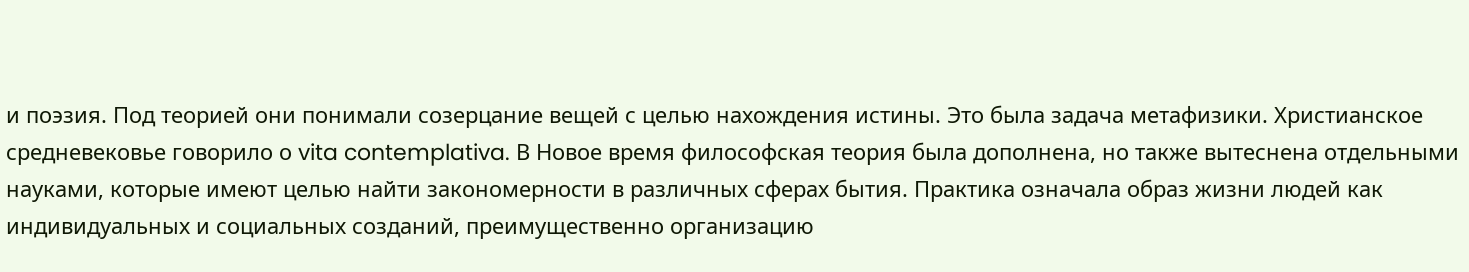и поэзия. Под теорией они понимали созерцание вещей с целью нахождения истины. Это была задача метафизики. Христианское средневековье говорило о vita contemplativa. В Новое время философская теория была дополнена, но также вытеснена отдельными науками, которые имеют целью найти закономерности в различных сферах бытия. Практика означала образ жизни людей как индивидуальных и социальных созданий, преимущественно организацию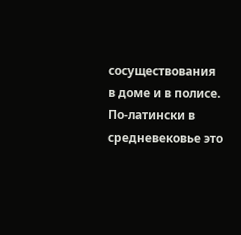сосуществования в доме и в полисе. По-латински в средневековье это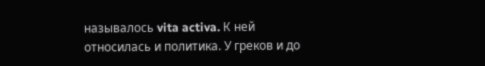называлось vita activa. К ней относилась и политика. У греков и до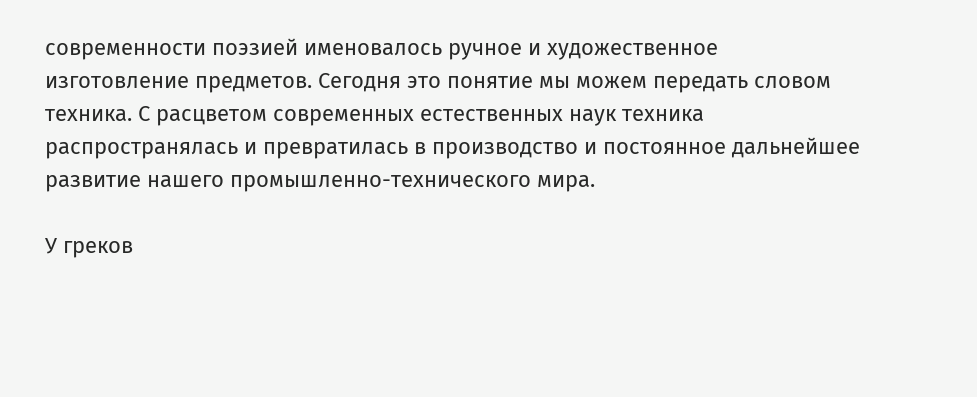современности поэзией именовалось ручное и художественное изготовление предметов. Сегодня это понятие мы можем передать словом техника. С расцветом современных естественных наук техника распространялась и превратилась в производство и постоянное дальнейшее развитие нашего промышленно-технического мира.

У греков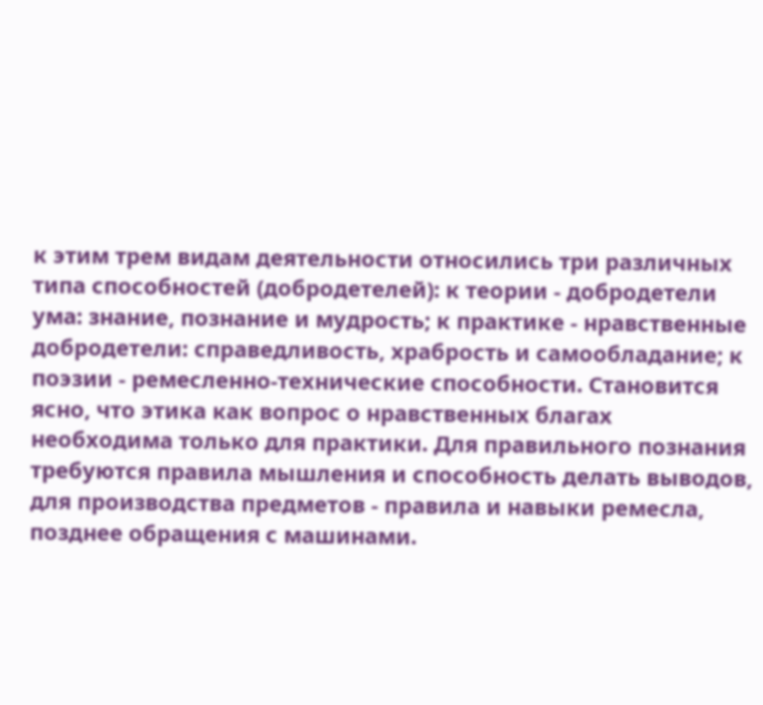к этим трем видам деятельности относились три различных типа способностей (добродетелей): к теории - добродетели ума: знание, познание и мудрость; к практике - нравственные добродетели: справедливость, храбрость и самообладание; к поэзии - ремесленно-технические способности. Становится ясно, что этика как вопрос о нравственных благах необходима только для практики. Для правильного познания требуются правила мышления и способность делать выводов, для производства предметов - правила и навыки ремесла, позднее обращения с машинами.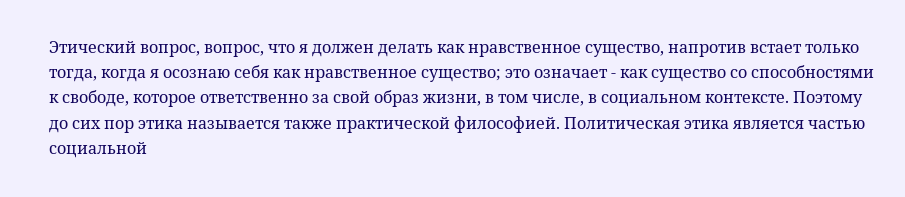Этический вопрос, вопрос, что я должен делать как нравственное существо, напротив встает только тогда, когда я осознаю себя как нравственное существо; это означает - как существо со способностями к свободе, которое ответственно за свой образ жизни, в том числе, в социальном контексте. Поэтому до сих пор этика называется также практической философией. Политическая этика является частью социальной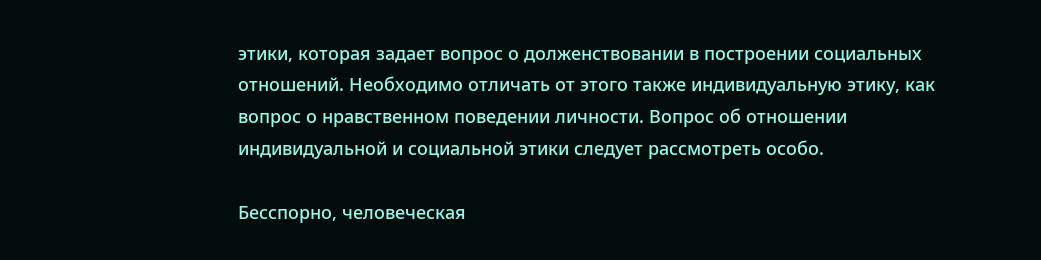этики, которая задает вопрос о долженствовании в построении социальных отношений. Необходимо отличать от этого также индивидуальную этику, как вопрос о нравственном поведении личности. Вопрос об отношении индивидуальной и социальной этики следует рассмотреть особо.

Бесспорно, человеческая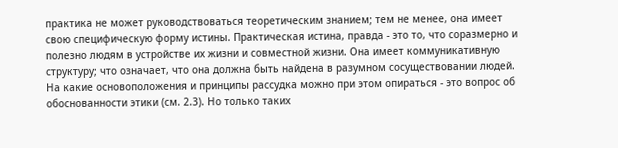практика не может руководствоваться теоретическим знанием; тем не менее, она имеет свою специфическую форму истины. Практическая истина, правда - это то, что соразмерно и полезно людям в устройстве их жизни и совместной жизни. Она имеет коммуникативную структуру; что означает, что она должна быть найдена в разумном сосуществовании людей. На какие основоположения и принципы рассудка можно при этом опираться - это вопрос об обоснованности этики (см. 2.3). Но только таких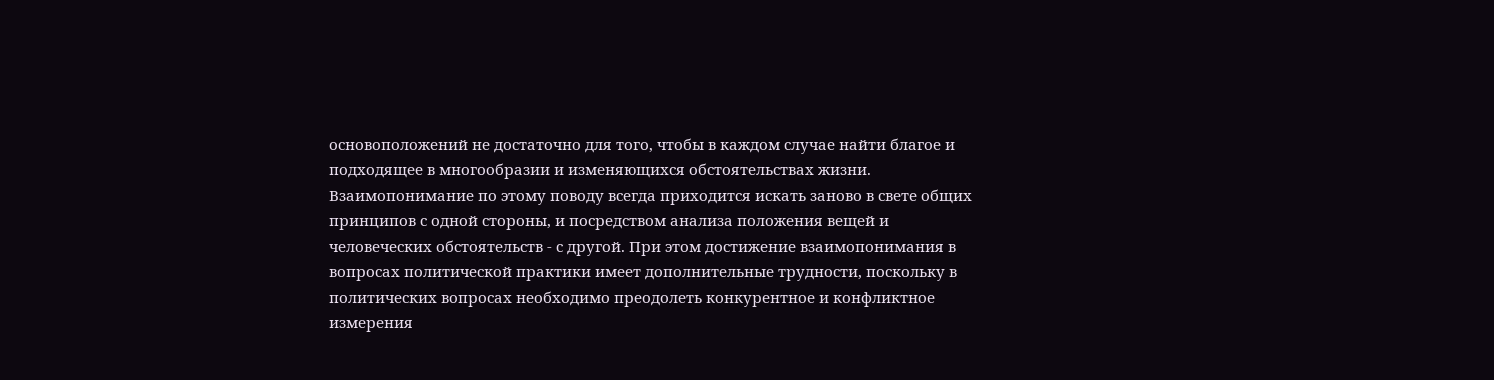основоположений не достаточно для того, чтобы в каждом случае найти благое и подходящее в многообразии и изменяющихся обстоятельствах жизни. Взаимопонимание по этому поводу всегда приходится искать заново в свете общих принципов с одной стороны, и посредством анализа положения вещей и человеческих обстоятельств - с другой. При этом достижение взаимопонимания в вопросах политической практики имеет дополнительные трудности, поскольку в политических вопросах необходимо преодолеть конкурентное и конфликтное измерения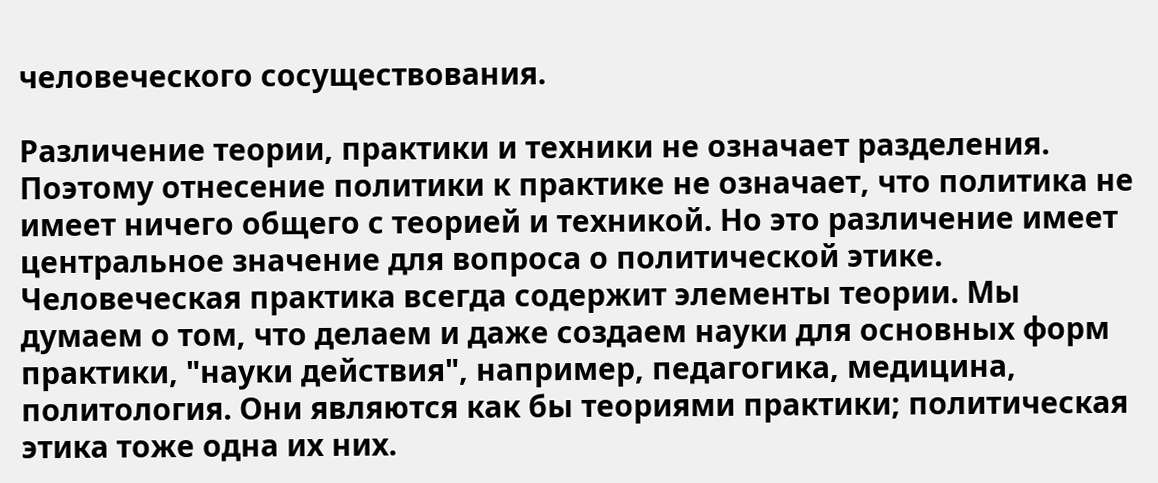человеческого сосуществования.

Различение теории, практики и техники не означает разделения. Поэтому отнесение политики к практике не означает, что политика не имеет ничего общего с теорией и техникой. Но это различение имеет центральное значение для вопроса о политической этике. Человеческая практика всегда содержит элементы теории. Мы думаем о том, что делаем и даже создаем науки для основных форм практики, "науки действия", например, педагогика, медицина, политология. Они являются как бы теориями практики; политическая этика тоже одна их них.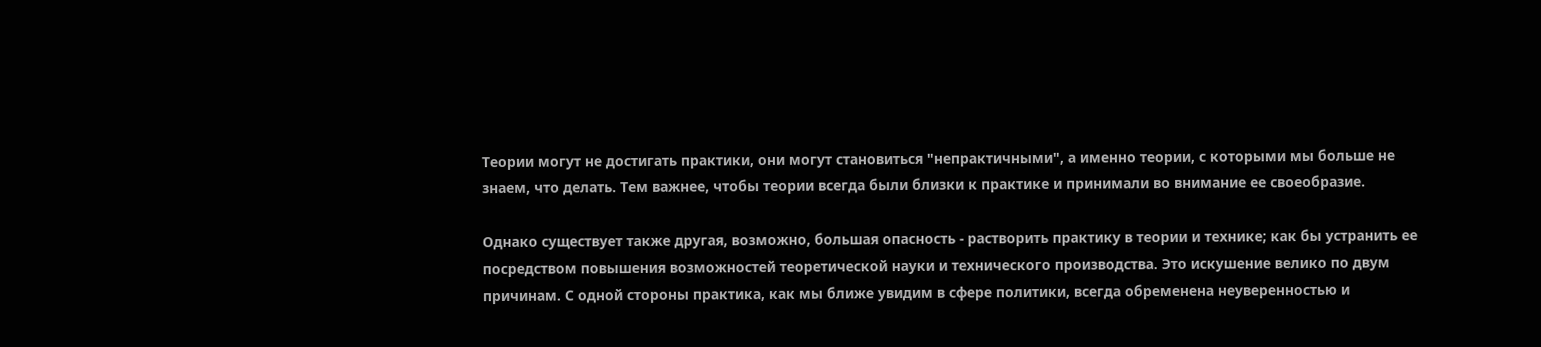Теории могут не достигать практики, они могут становиться "непрактичными", а именно теории, с которыми мы больше не знаем, что делать. Тем важнее, чтобы теории всегда были близки к практике и принимали во внимание ее своеобразие.

Однако существует также другая, возможно, большая опасность - растворить практику в теории и технике; как бы устранить ее посредством повышения возможностей теоретической науки и технического производства. Это искушение велико по двум причинам. С одной стороны практика, как мы ближе увидим в сфере политики, всегда обременена неуверенностью и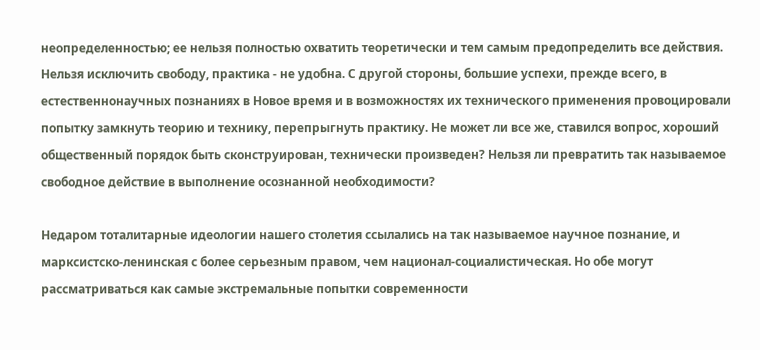неопределенностью; ее нельзя полностью охватить теоретически и тем самым предопределить все действия. Нельзя исключить свободу, практика - не удобна. С другой стороны, большие успехи, прежде всего, в естественнонаучных познаниях в Новое время и в возможностях их технического применения провоцировали попытку замкнуть теорию и технику, перепрыгнуть практику. Не может ли все же, ставился вопрос, хороший общественный порядок быть сконструирован, технически произведен? Нельзя ли превратить так называемое свободное действие в выполнение осознанной необходимости?

Недаром тоталитарные идеологии нашего столетия ссылались на так называемое научное познание, и марксистско-ленинская с более серьезным правом, чем национал-социалистическая. Но обе могут рассматриваться как самые экстремальные попытки современности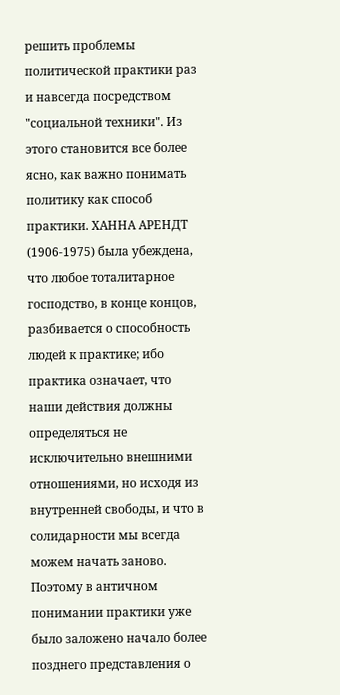решить проблемы политической практики раз и навсегда посредством "социальной техники". Из этого становится все более ясно, как важно понимать политику как способ практики. ХАННА АРЕНДТ (1906-1975) была убеждена, что любое тоталитарное господство, в конце концов, разбивается о способность людей к практике; ибо практика означает, что наши действия должны определяться не исключительно внешними отношениями, но исходя из внутренней свободы, и что в солидарности мы всегда можем начать заново. Поэтому в античном понимании практики уже было заложено начало более позднего представления о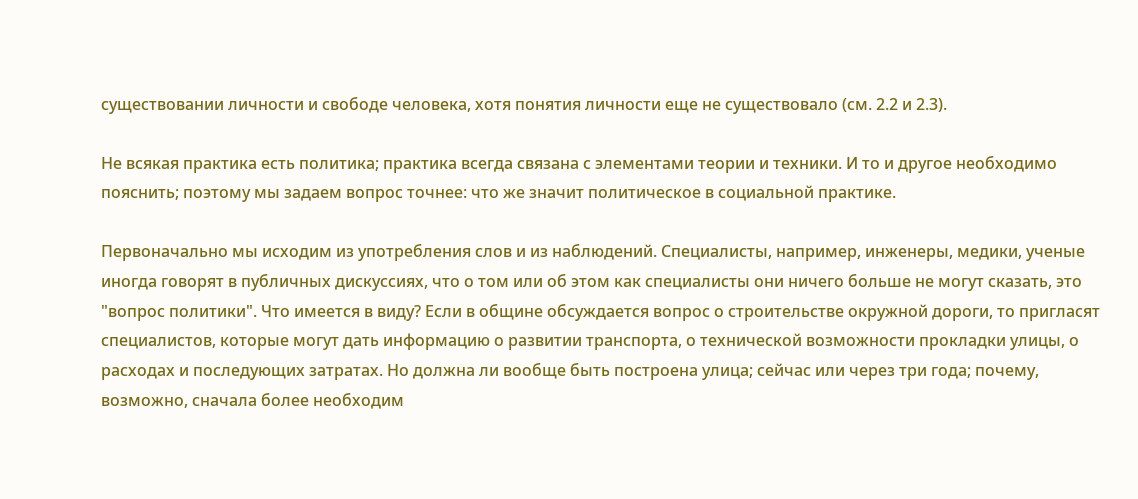существовании личности и свободе человека, хотя понятия личности еще не существовало (см. 2.2 и 2.3).

Не всякая практика есть политика; практика всегда связана с элементами теории и техники. И то и другое необходимо пояснить; поэтому мы задаем вопрос точнее: что же значит политическое в социальной практике.

Первоначально мы исходим из употребления слов и из наблюдений. Специалисты, например, инженеры, медики, ученые иногда говорят в публичных дискуссиях, что о том или об этом как специалисты они ничего больше не могут сказать, это "вопрос политики". Что имеется в виду? Если в общине обсуждается вопрос о строительстве окружной дороги, то пригласят специалистов, которые могут дать информацию о развитии транспорта, о технической возможности прокладки улицы, о расходах и последующих затратах. Но должна ли вообще быть построена улица; сейчас или через три года; почему, возможно, сначала более необходим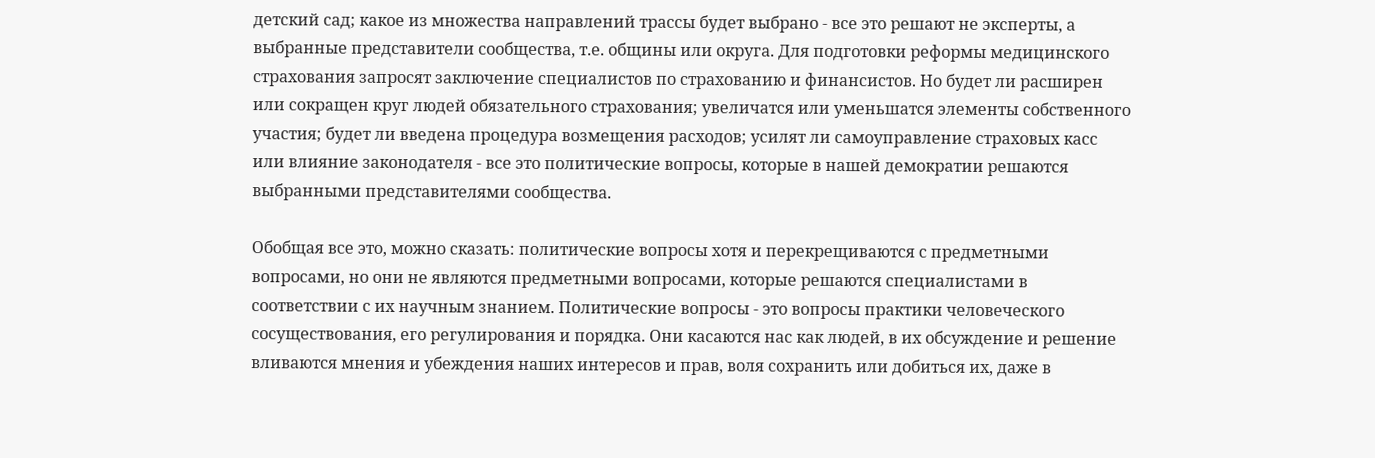детский сад; какое из множества направлений трассы будет выбрано - все это решают не эксперты, а выбранные представители сообщества, т.е. общины или округа. Для подготовки реформы медицинского страхования запросят заключение специалистов по страхованию и финансистов. Но будет ли расширен или сокращен круг людей обязательного страхования; увеличатся или уменьшатся элементы собственного участия; будет ли введена процедура возмещения расходов; усилят ли самоуправление страховых касс или влияние законодателя - все это политические вопросы, которые в нашей демократии решаются выбранными представителями сообщества.

Обобщая все это, можно сказать: политические вопросы хотя и перекрещиваются с предметными вопросами, но они не являются предметными вопросами, которые решаются специалистами в соответствии с их научным знанием. Политические вопросы - это вопросы практики человеческого сосуществования, его регулирования и порядка. Они касаются нас как людей, в их обсуждение и решение вливаются мнения и убеждения наших интересов и прав, воля сохранить или добиться их, даже в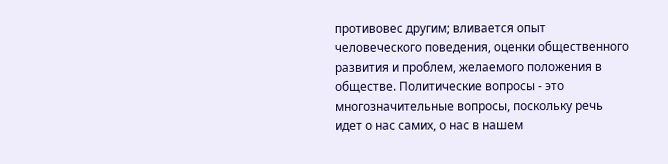противовес другим; вливается опыт человеческого поведения, оценки общественного развития и проблем, желаемого положения в обществе. Политические вопросы - это многозначительные вопросы, поскольку речь идет о нас самих, о нас в нашем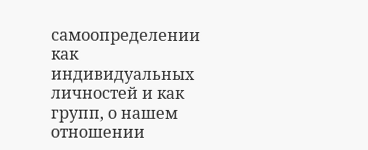самоопределении как индивидуальных личностей и как групп, о нашем отношении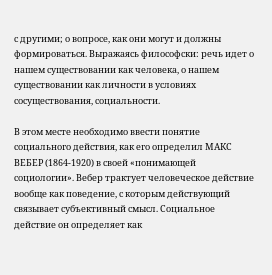с другими; о вопросе, как они могут и должны формироваться. Выражаясь философски: речь идет о нашем существовании как человека, о нашем существовании как личности в условиях сосуществования, социальности.

В этом месте необходимо ввести понятие социального действия, как его определил МАКС ВЕБЕР (1864-1920) в своей «понимающей социологии». Вебер трактует человеческое действие вообще как поведение, с которым действующий связывает субъективный смысл. Социальное действие он определяет как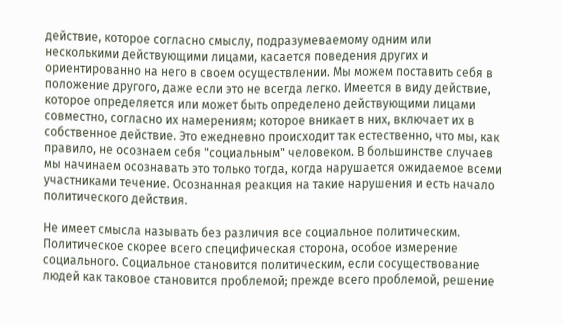действие, которое согласно смыслу, подразумеваемому одним или несколькими действующими лицами, касается поведения других и ориентированно на него в своем осуществлении. Мы можем поставить себя в положение другого, даже если это не всегда легко. Имеется в виду действие, которое определяется или может быть определено действующими лицами совместно, согласно их намерениям; которое вникает в них, включает их в собственное действие. Это ежедневно происходит так естественно, что мы, как правило, не осознаем себя "социальным" человеком. В большинстве случаев мы начинаем осознавать это только тогда, когда нарушается ожидаемое всеми участниками течение. Осознанная реакция на такие нарушения и есть начало политического действия.

Не имеет смысла называть без различия все социальное политическим. Политическое скорее всего специфическая сторона, особое измерение социального. Социальное становится политическим, если сосуществование людей как таковое становится проблемой; прежде всего проблемой, решение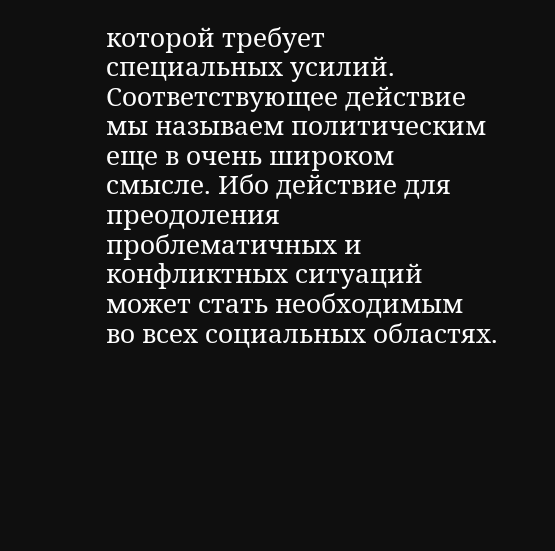которой требует специальных усилий. Соответствующее действие мы называем политическим еще в очень широком смысле. Ибо действие для преодоления проблематичных и конфликтных ситуаций может стать необходимым во всех социальных областях.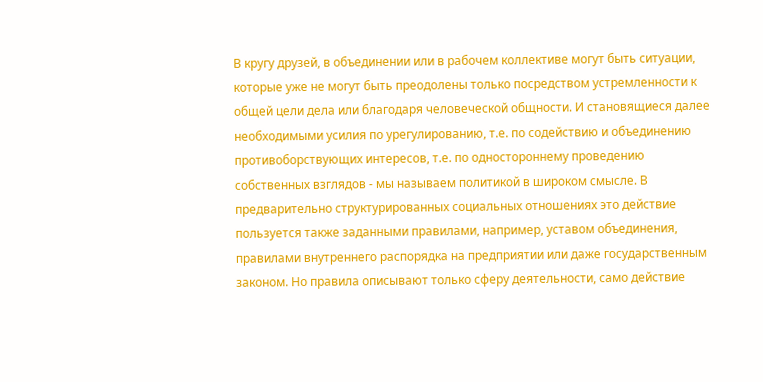В кругу друзей, в объединении или в рабочем коллективе могут быть ситуации, которые уже не могут быть преодолены только посредством устремленности к общей цели дела или благодаря человеческой общности. И становящиеся далее необходимыми усилия по урегулированию, т.е. по содействию и объединению противоборствующих интересов, т.е. по одностороннему проведению собственных взглядов - мы называем политикой в широком смысле. В предварительно структурированных социальных отношениях это действие пользуется также заданными правилами, например, уставом объединения, правилами внутреннего распорядка на предприятии или даже государственным законом. Но правила описывают только сферу деятельности, само действие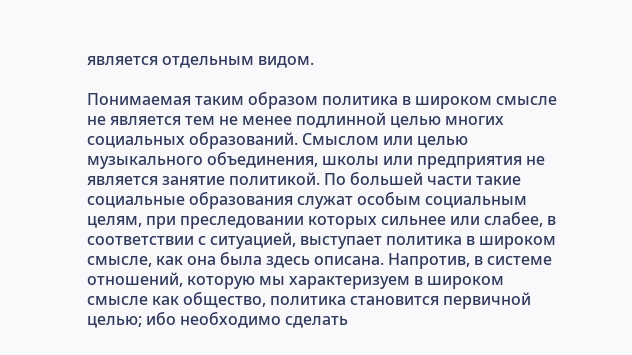является отдельным видом.

Понимаемая таким образом политика в широком смысле не является тем не менее подлинной целью многих социальных образований. Смыслом или целью музыкального объединения, школы или предприятия не является занятие политикой. По большей части такие социальные образования служат особым социальным целям, при преследовании которых сильнее или слабее, в соответствии с ситуацией, выступает политика в широком смысле, как она была здесь описана. Напротив, в системе отношений, которую мы характеризуем в широком смысле как общество, политика становится первичной целью; ибо необходимо сделать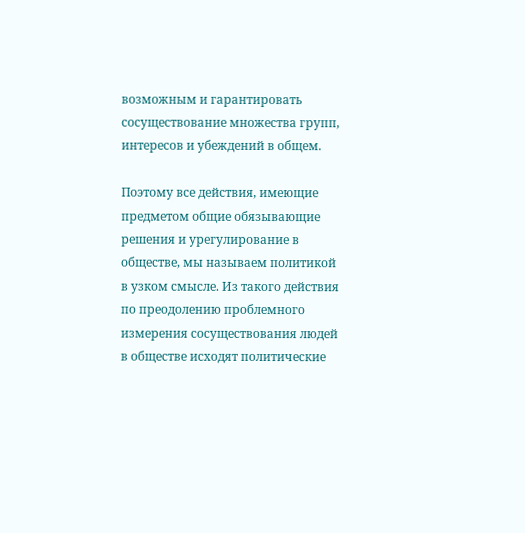возможным и гарантировать сосуществование множества групп, интересов и убеждений в общем.

Поэтому все действия, имеющие предметом общие обязывающие решения и урегулирование в обществе, мы называем политикой в узком смысле. Из такого действия по преодолению проблемного измерения сосуществования людей в обществе исходят политические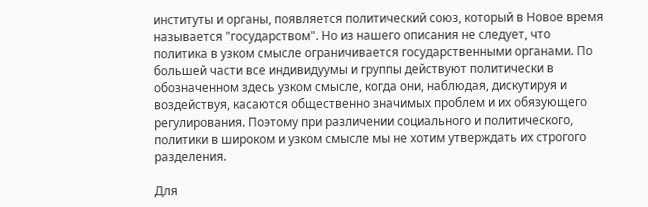институты и органы, появляется политический союз, который в Новое время называется "государством". Но из нашего описания не следует, что политика в узком смысле ограничивается государственными органами. По большей части все индивидуумы и группы действуют политически в обозначенном здесь узком смысле, когда они, наблюдая, дискутируя и воздействуя, касаются общественно значимых проблем и их обязующего регулирования. Поэтому при различении социального и политического, политики в широком и узком смысле мы не хотим утверждать их строгого разделения.

Для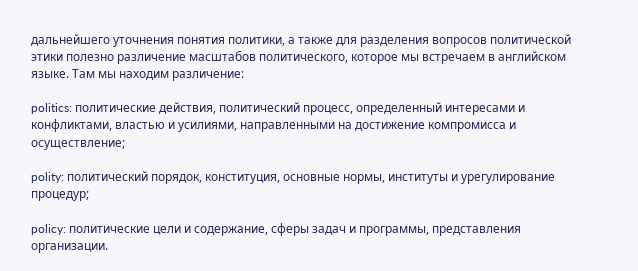дальнейшего уточнения понятия политики, а также для разделения вопросов политической этики полезно различение масштабов политического, которое мы встречаем в английском языке. Там мы находим различение:

politics: политические действия, политический процесс, определенный интересами и конфликтами, властью и усилиями, направленными на достижение компромисса и осуществление;

polity: политический порядок, конституция, основные нормы, институты и урегулирование процедур;

policy: политические цели и содержание, сферы задач и программы, представления организации.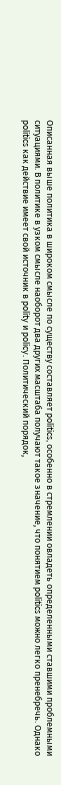Описанная выше политика в широком смысле по существу составляет politics, особенно в стремлении овладеть определенными ставшими проблемными ситуациями. В политике в узком смысле наоборот два других масштаба получают такое значение, что понятием politics можно легко пренебречь. Однако politics как действие имеет свой источник в polity и policy. Политический порядок,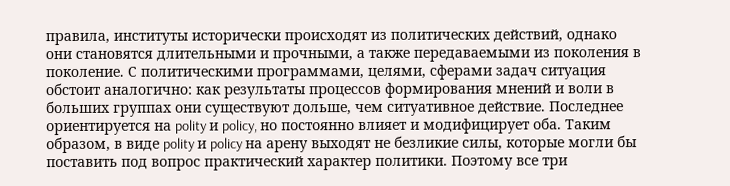правила, институты исторически происходят из политических действий, однако они становятся длительными и прочными, а также передаваемыми из поколения в поколение. С политическими программами, целями, сферами задач ситуация обстоит аналогично: как результаты процессов формирования мнений и воли в больших группах они существуют дольше, чем ситуативное действие. Последнее ориентируется на polity и policy, но постоянно влияет и модифицирует оба. Таким образом, в виде polity и policy на арену выходят не безликие силы, которые могли бы поставить под вопрос практический характер политики. Поэтому все три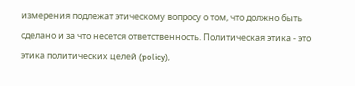измерения подлежат этическому вопросу о том, что должно быть сделано и за что несется ответственность. Политическая этика - это этика политических целей (policy),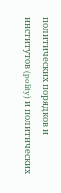политических порядков и институтов (polity) и политических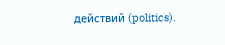действий (politics).